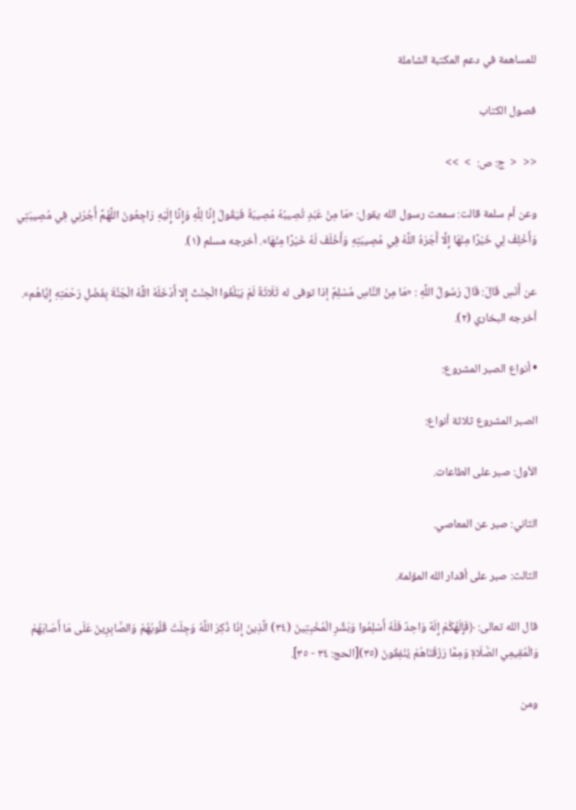للمساهمة في دعم المكتبة الشاملة

فصول الكتاب

<<  <  ج: ص:  >  >>

وعن أم سلمة قالت: سمعت رسول الله يقول: «مَا مِنْ عَبْدٍ تُصِيبُهُ مُصِيبَةٌ فَيَقُولُ إِنَّا لِلَّهِ وَإِنَّا إِلَيْهِ رَاجِعُونَ اللَّهُمَّ أْجُرْنِي فِي مُصِيبَتِي وَأَخْلِفْ لِي خَيْرًا مِنْهَا إِلَّا أَجَرَهُ اللَّهُ فِي مُصِيبَتِهِ وَأَخْلَفَ لَهُ خَيْرًا مِنْهَا». أخرجه مسلم (١).

عن أَنَسِ قَالَ: قَالَ رَسُولُ اللَّهِ : «مَا مِنْ النَّاسِ مُسْلِمٌ إذا توفى له ثَلَاثَةٌ لَمْ يَبْلُغُوا الْحِنْثَ إِلا أَدْخَلَهُ اللَّهُ الْجَنَّةَ بِفَضْلِ رَحْمَتِهِ إِيَّاهُم». أخرجه البخاري (٢).

• أنواع الصبر المشروع:

الصبر المشروع ثلاثة أنواع:

الأول: صبر على الطاعات.

الثاني: صبر عن المعاصي.

الثالث: صبر على أقدار الله المؤلمة.

قال الله تعالى: ﴿فَإِلَهُكُمْ إِلَهٌ وَاحِدٌ فَلَهُ أَسْلِمُوا وَبَشِّرِ الْمُخْبِتِينَ (٣٤) الَّذِينَ إِذَا ذُكِرَ اللَّهُ وَجِلَتْ قُلُوبُهُمْ وَالصَّابِرِينَ عَلَى مَا أَصَابَهُمْ وَالْمُقِيمِي الصَّلَاةِ وَمِمَّا رَزَقْنَاهُمْ يُنْفِقُونَ (٣٥)[الحج: ٣٤ - ٣٥].

ومن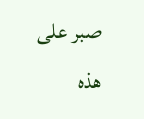صبر على هذه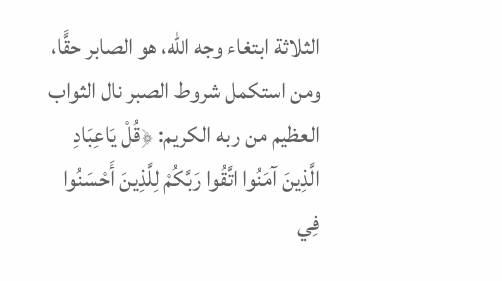الثلاثة ابتغاء وجه الله، هو الصابر حقًّا، ومن استكمل شروط الصبر نال الثواب العظيم من ربه الكريم: ﴿قُلْ يَاعِبَادِ الَّذِينَ آمَنُوا اتَّقُوا رَبَّكُمْ لِلَّذِينَ أَحْسَنُوا فِي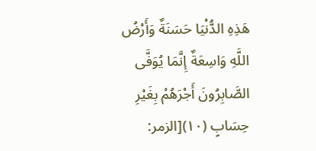هَذِهِ الدُّنْيَا حَسَنَةٌ وَأَرْضُ اللَّهِ وَاسِعَةٌ إِنَّمَا يُوَفَّى الصَّابِرُونَ أَجْرَهُمْ بِغَيْرِ حِسَابٍ (١٠)[الزمر: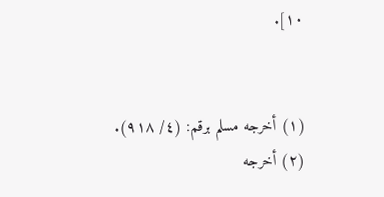١٠].


(١) أخرجه مسلم برقم: (٤/ ٩١٨).
(٢) أخرجه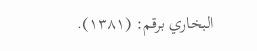البخاري برقم: (١٣٨١).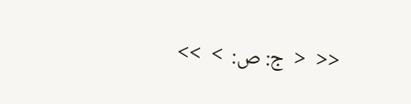<<  <  ج: ص:  >  >>